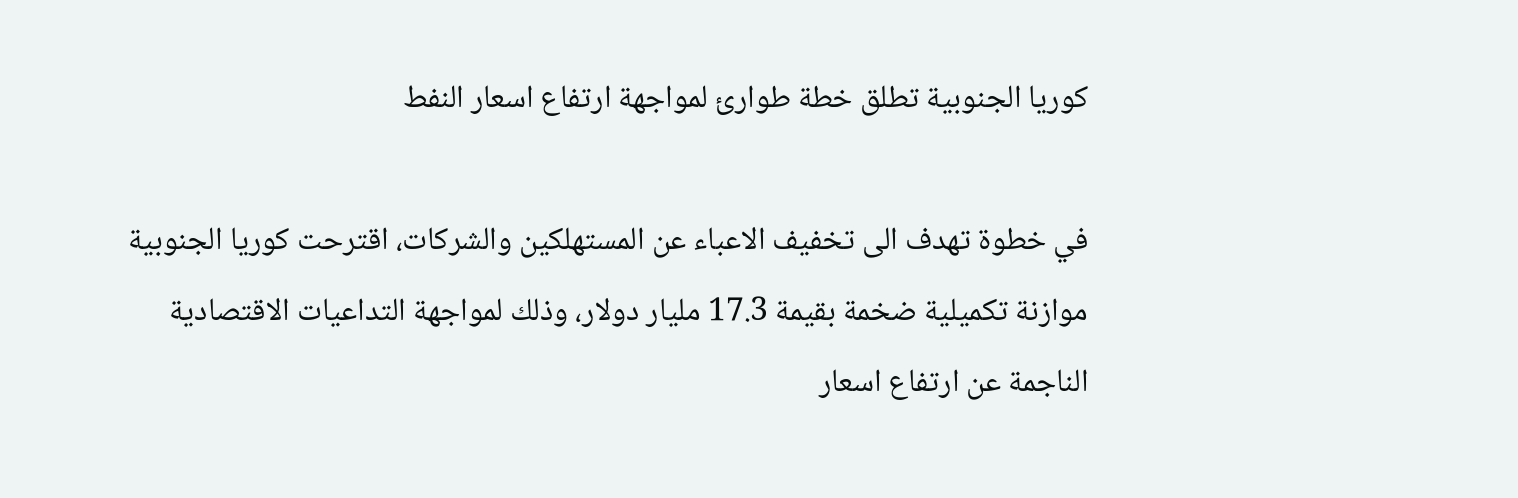كوريا الجنوبية تطلق خطة طوارئ لمواجهة ارتفاع اسعار النفط

في خطوة تهدف الى تخفيف الاعباء عن المستهلكين والشركات، اقترحت كوريا الجنوبية موازنة تكميلية ضخمة بقيمة 17.3 مليار دولار، وذلك لمواجهة التداعيات الاقتصادية الناجمة عن ارتفاع اسعار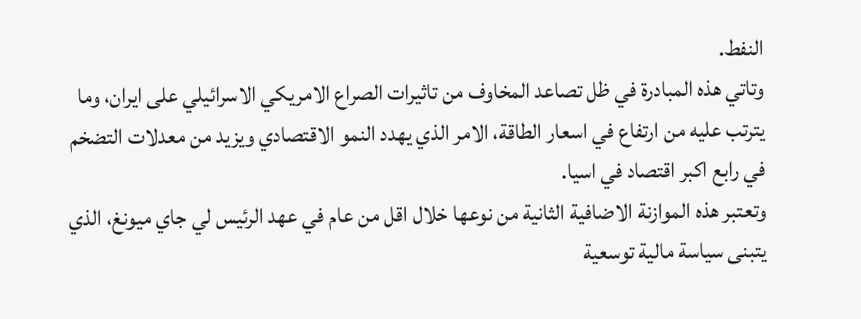النفط.
وتاتي هذه المبادرة في ظل تصاعد المخاوف من تاثيرات الصراع الامريكي الاسرائيلي على ايران، وما يترتب عليه من ارتفاع في اسعار الطاقة، الامر الذي يهدد النمو الاقتصادي ويزيد من معدلات التضخم في رابع اكبر اقتصاد في اسيا.
وتعتبر هذه الموازنة الاضافية الثانية من نوعها خلال اقل من عام في عهد الرئيس لي جاي ميونغ، الذي يتبنى سياسة مالية توسعية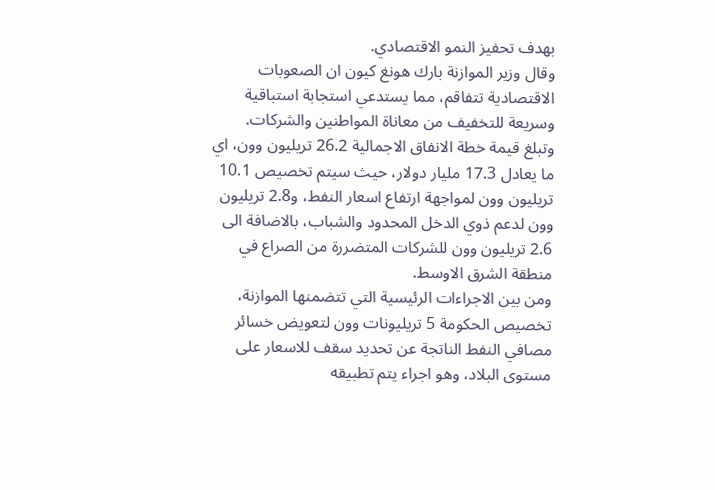بهدف تحفيز النمو الاقتصادي.
وقال وزير الموازنة بارك هونغ كيون ان الصعوبات الاقتصادية تتفاقم، مما يستدعي استجابة استباقية وسريعة للتخفيف من معاناة المواطنين والشركات.
وتبلغ قيمة خطة الانفاق الاجمالية 26.2 تريليون وون، اي ما يعادل 17.3 مليار دولار، حيث سيتم تخصيص 10.1 تريليون وون لمواجهة ارتفاع اسعار النفط، و2.8 تريليون وون لدعم ذوي الدخل المحدود والشباب، بالاضافة الى 2.6 تريليون وون للشركات المتضررة من الصراع في منطقة الشرق الاوسط.
ومن بين الاجراءات الرئيسية التي تتضمنها الموازنة، تخصيص الحكومة 5 تريليونات وون لتعويض خسائر مصافي النفط الناتجة عن تحديد سقف للاسعار على مستوى البلاد، وهو اجراء يتم تطبيقه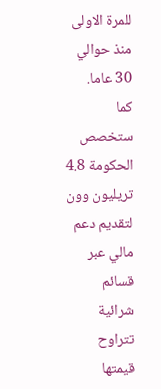للمرة الاولى منذ حوالي 30 عاما.
كما ستخصص الحكومة 4.8 تريليون وون لتقديم دعم مالي عبر قسائم شرائية تتراوح قيمتها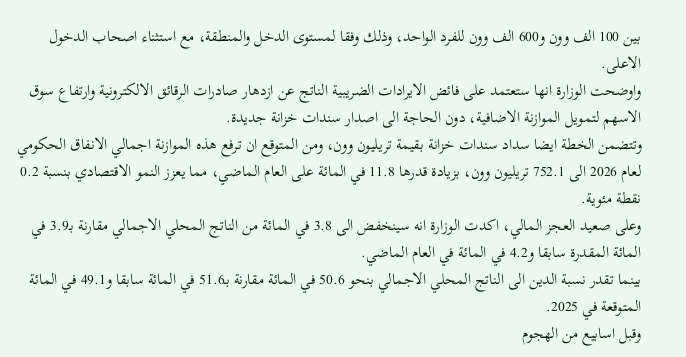بين 100 الف وون و600 الف وون للفرد الواحد، وذلك وفقا لمستوى الدخل والمنطقة، مع استثناء اصحاب الدخول الاعلى.
واوضحت الوزارة انها ستعتمد على فائض الايرادات الضريبية الناتج عن ازدهار صادرات الرقائق الالكترونية وارتفاع سوق الاسهم لتمويل الموازنة الاضافية، دون الحاجة الى اصدار سندات خزانة جديدة.
وتتضمن الخطة ايضا سداد سندات خزانة بقيمة تريليون وون، ومن المتوقع ان ترفع هذه الموازنة اجمالي الانفاق الحكومي لعام 2026 الى 752.1 تريليون وون، بزيادة قدرها 11.8 في المائة على العام الماضي، مما يعزز النمو الاقتصادي بنسبة 0.2 نقطة مئوية.
وعلى صعيد العجز المالي، اكدت الوزارة انه سينخفض الى 3.8 في المائة من الناتج المحلي الاجمالي مقارنة بـ3.9 في المائة المقدرة سابقا و4.2 في المائة في العام الماضي.
بينما تقدر نسبة الدين الى الناتج المحلي الاجمالي بنحو 50.6 في المائة مقارنة بـ51.6 في المائة سابقا و49.1 في المائة المتوقعة في 2025.
وقبل اسابيع من الهجوم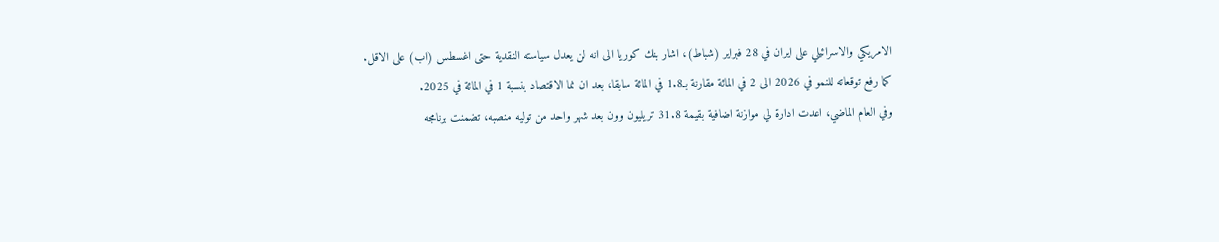الامريكي والاسرائيلي على ايران في 28 فبراير (شباط)، اشار بنك كوريا الى انه لن يعدل سياسته النقدية حتى اغسطس (اب) على الاقل.
كما رفع توقعاته للنمو في 2026 الى 2 في المائة مقارنة بـ1.8 في المائة سابقا، بعد ان نما الاقتصاد بنسبة 1 في المائة في 2025.
وفي العام الماضي، اعدت ادارة لي موازنة اضافية بقيمة 31.8 تريليون وون بعد شهر واحد من توليه منصبه، تضمنت برنامجه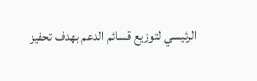الرئيسي لتوزيع قسائم الدعم بهدف تحفيز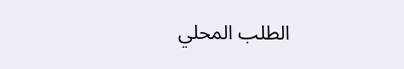الطلب المحلي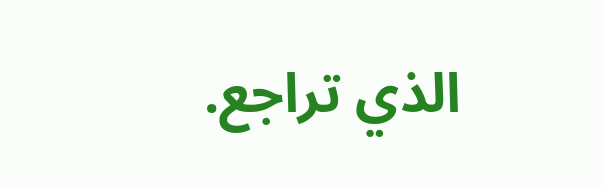الذي تراجع.